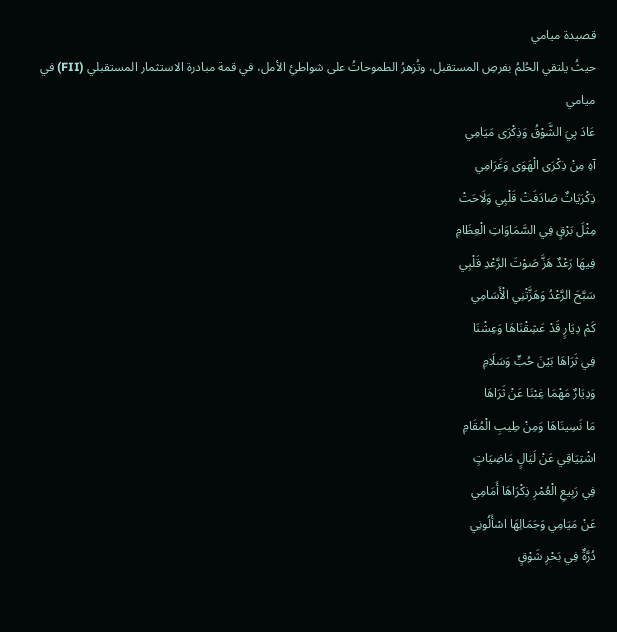قصيدة ميامي
حيثُ يلتقي الحُلمُ بفرصِ المستقبل، وتُزهرُ الطموحاتُ على شواطئِ الأمل، في قمة مبادرة الاستثمار المستقبلي (FII) في ميامي
عَادَ بِيَ الشَّوْقُ وَذِكْرَى مَيَامِي
آهِ مِنْ ذِكْرَى الْهَوَى وَغَرَامِي
ذِكْرَيَاتٌ صَادَفَتْ قَلْبِي وَلَاحَتْ
مِثْلَ بَرْقٍ فِي السَّمَاوَاتِ الْعِظَامِ
فِيهَا رَعْدٌ هَزَّ صَوْتَ الرَّعْدِ قَلْبِي
سَبَّحَ الرَّعْدُ وَهَزَّتْنِي الْأَسَامِي
كَمْ دِيَارٍ قَدْ عَشِقْنَاهَا وَعِشْنَا
فِي ثَرَاهَا بَيْنَ حُبٍّ وَسَلَامِ
وَدِيَارٌ مَهْمَا غِبْنَا عَنْ ثَرَاهَا
مَا نَسِينَاهَا وَمِنْ طِيبِ الْمُقَامِ
اشْتِيَاقِي عَنْ لَيَالٍ مَاضِيَاتٍ
فِي رَبِيعِ الْعُمْرِ ذِكْرَاهَا أَمَامِي
عَنْ مَيَامِي وَجَمَالِهَا اسْأَلُونِي
دُرَّةٌ فِي بَحْرِ شَوْقٍ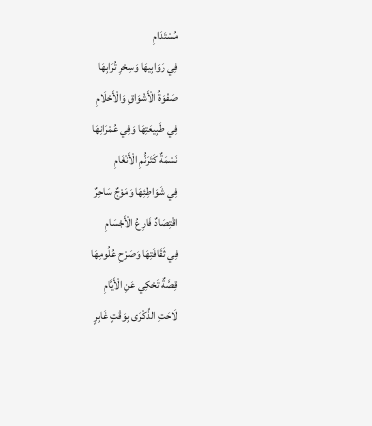مُسْتَدَامِ
فِي رَوَابِيهَا وَسِحْرِ تُرَابِهَا
صَفْوَةُ الْأَشْوَاقِ وَالْأَحْلَامِ
فِي طَبِيعَتِهَا وَفِي عُمْرَانِهَا
نَسْمَةٌ كَتَرَنُّمِ الْأَنْغَامِ
فِي شَوَاطِئِهَا وَمَوْجٌ سَاحِرٌ
اقْتِصَادٌ فَارِعُ الْأَجْسَامِ
فِي ثَقَافَتِهَا وَصَرْحِ عُلُومِهَا
قِصَّةٌ تَحْكِي عَنِ الْأَيَّامِ
لَاحَتِ الذِّكْرَى بِوَقْتٍ غَابِرٍ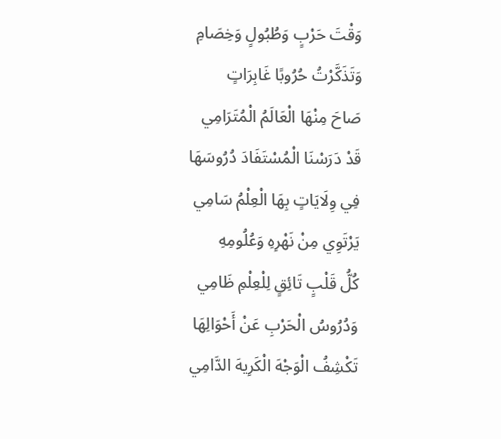وَقْتَ حَرْبٍ وَطُبُولٍ وَخِصَامِ
وَتَذَكَّرْتُ حُرُوبًا غَابِرَاتٍ
صَاحَ مِنْهَا الْعَالَمُ الْمُتَرَامِي
قَدْ دَرَسْنَا الْمُسْتَفَادَ دُرُوسَهَا
فِي وِلَايَاتٍ بِهَا الْعِلْمُ سَامِي
يَرْتَوِي مِنْ نَهْرِهِ وَعُلُومِهِ
كُلُّ قَلْبٍ تَائِقٍ لِلْعِلْمِ ظَامِي
وَدُرُوسُ الْحَرْبِ عَنْ أَحْوَالِهَا
تَكْشِفُ الْوَجْهَ الْكَرِيهَ الدَّامِي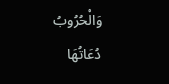وَالْحُرُوبُ دُعَاتُهَا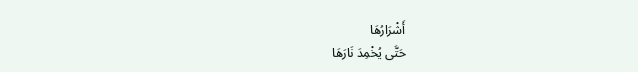أَشْرَارُهَا
حَتَّى يُخْمِدَ نَارَهَا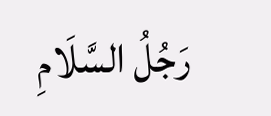رَجُلُ السَّلَامِ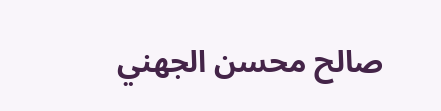صالح محسن الجهني